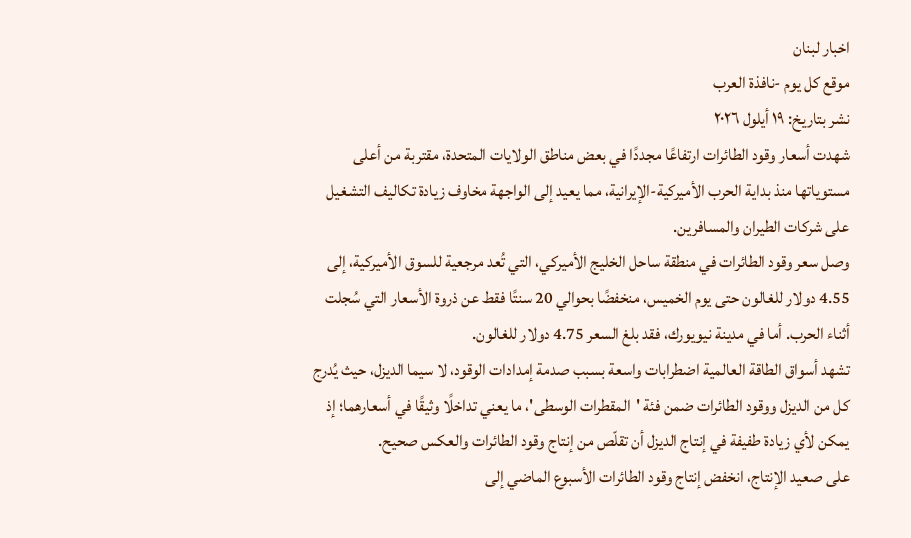اخبار لبنان
موقع كل يوم -نافذة العرب
نشر بتاريخ: ١٩ أيلول ٢٠٢٦
شهدت أسعار وقود الطائرات ارتفاعًا مجددًا في بعض مناطق الولايات المتحدة، مقتربة من أعلى مستوياتها منذ بداية الحرب الأميركية-الإيرانية، مما يعيد إلى الواجهة مخاوف زيادة تكاليف التشغيل على شركات الطيران والمسافرين.
وصل سعر وقود الطائرات في منطقة ساحل الخليج الأميركي، التي تُعد مرجعية للسوق الأميركية، إلى 4.55 دولار للغالون حتى يوم الخميس، منخفضًا بحوالي 20 سنتًا فقط عن ذروة الأسعار التي سُجلت أثناء الحرب. أما في مدينة نيويورك، فقد بلغ السعر 4.75 دولار للغالون.
تشهد أسواق الطاقة العالمية اضطرابات واسعة بسبب صدمة إمدادات الوقود، لا سيما الديزل، حيث يُدرج كل من الديزل ووقود الطائرات ضمن فئة 'المقطرات الوسطى'، ما يعني تداخلًا وثيقًا في أسعارهما؛ إذ يمكن لأي زيادة طفيفة في إنتاج الديزل أن تقلّص من إنتاج وقود الطائرات والعكس صحيح.
على صعيد الإنتاج، انخفض إنتاج وقود الطائرات الأسبوع الماضي إلى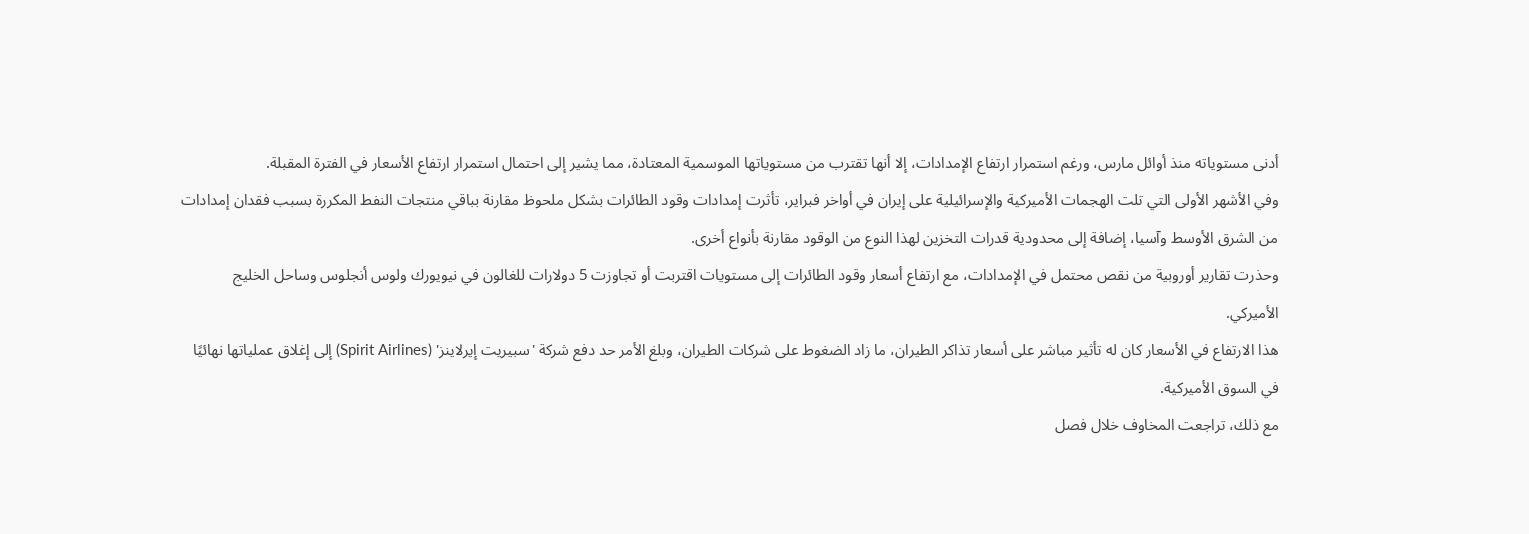أدنى مستوياته منذ أوائل مارس، ورغم استمرار ارتفاع الإمدادات، إلا أنها تقترب من مستوياتها الموسمية المعتادة، مما يشير إلى احتمال استمرار ارتفاع الأسعار في الفترة المقبلة.
وفي الأشهر الأولى التي تلت الهجمات الأميركية والإسرائيلية على إيران في أواخر فبراير، تأثرت إمدادات وقود الطائرات بشكل ملحوظ مقارنة بباقي منتجات النفط المكررة بسبب فقدان إمدادات من الشرق الأوسط وآسيا، إضافة إلى محدودية قدرات التخزين لهذا النوع من الوقود مقارنة بأنواع أخرى.
وحذرت تقارير أوروبية من نقص محتمل في الإمدادات، مع ارتفاع أسعار وقود الطائرات إلى مستويات اقتربت أو تجاوزت 5 دولارات للغالون في نيويورك ولوس أنجلوس وساحل الخليج الأميركي.
هذا الارتفاع في الأسعار كان له تأثير مباشر على أسعار تذاكر الطيران، ما زاد الضغوط على شركات الطيران، وبلغ الأمر حد دفع شركة 'سبيريت إيرلاينز' (Spirit Airlines) إلى إغلاق عملياتها نهائيًا في السوق الأميركية.
مع ذلك، تراجعت المخاوف خلال فصل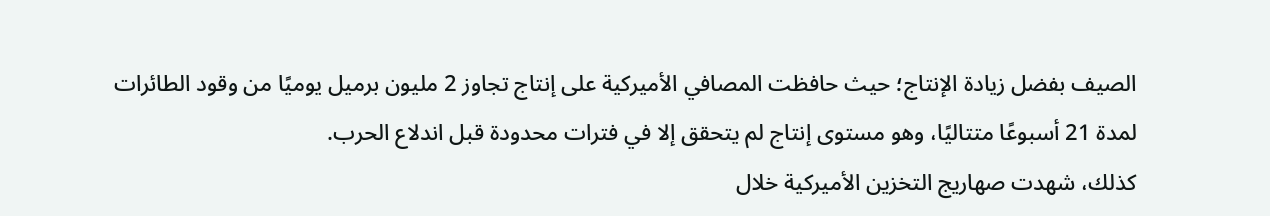الصيف بفضل زيادة الإنتاج؛ حيث حافظت المصافي الأميركية على إنتاج تجاوز 2 مليون برميل يوميًا من وقود الطائرات لمدة 21 أسبوعًا متتاليًا، وهو مستوى إنتاج لم يتحقق إلا في فترات محدودة قبل اندلاع الحرب.
كذلك، شهدت صهاريج التخزين الأميركية خلال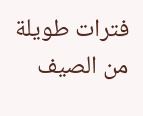فترات طويلة من الصيف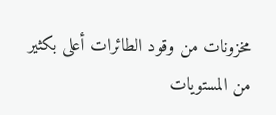مخزونات من وقود الطائرات أعلى بكثير من المستويات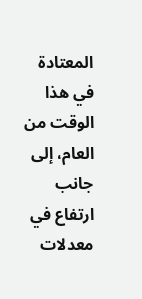المعتادة في هذا الوقت من العام، إلى جانب ارتفاع في معدلات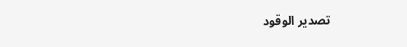تصدير الوقود